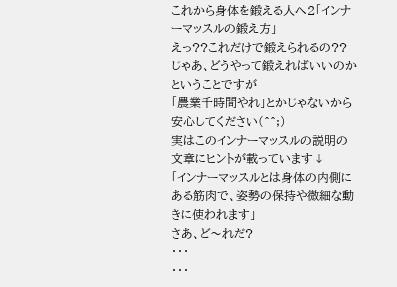これから身体を鍛える人へ2「インナーマッスルの鍛え方」
えっ??これだけで鍛えられるの??
じゃあ、どうやって鍛えればいいのかということですが
「農業千時間やれ」とかじゃないから安心してください(^^;)
実はこのインナーマッスルの説明の文章にヒントが載っています↓
「インナーマッスルとは身体の内側にある筋肉で、姿勢の保持や微細な動きに使われます」
さあ、ど〜れだ?
・・・
・・・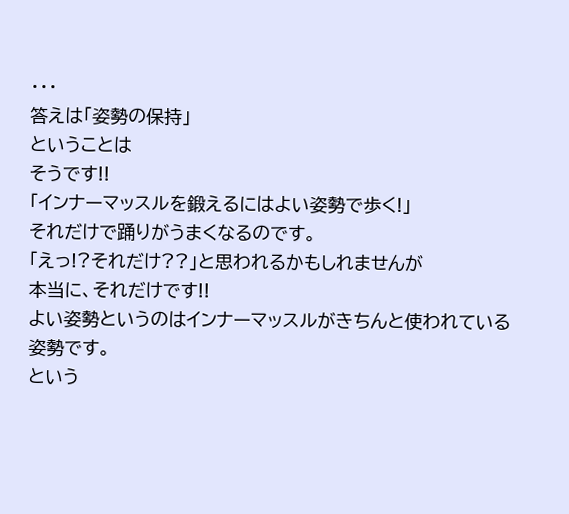・・・
答えは「姿勢の保持」
ということは
そうです!!
「インナーマッスルを鍛えるにはよい姿勢で歩く!」
それだけで踊りがうまくなるのです。
「えっ!?それだけ??」と思われるかもしれませんが
本当に、それだけです!!
よい姿勢というのはインナーマッスルがきちんと使われている姿勢です。
という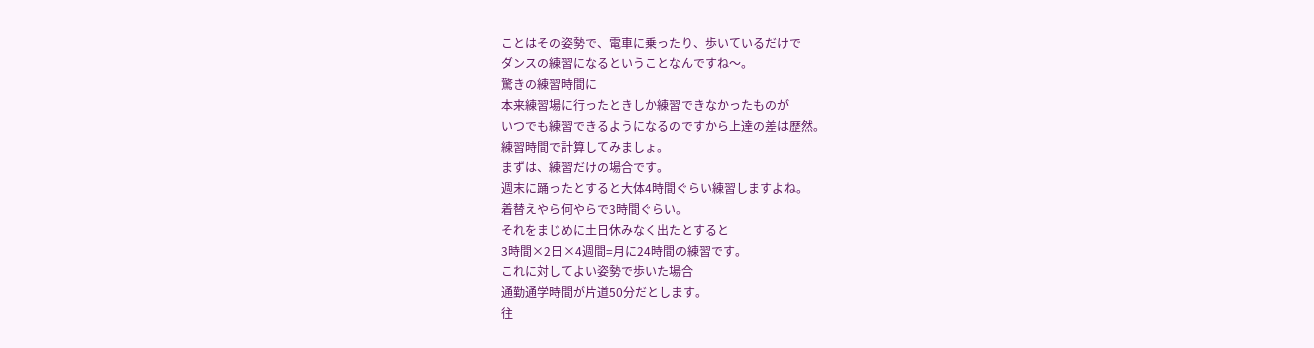ことはその姿勢で、電車に乗ったり、歩いているだけで
ダンスの練習になるということなんですね〜。
驚きの練習時間に
本来練習場に行ったときしか練習できなかったものが
いつでも練習できるようになるのですから上達の差は歴然。
練習時間で計算してみましょ。
まずは、練習だけの場合です。
週末に踊ったとすると大体4時間ぐらい練習しますよね。
着替えやら何やらで3時間ぐらい。
それをまじめに土日休みなく出たとすると
3時間×2日×4週間=月に24時間の練習です。
これに対してよい姿勢で歩いた場合
通勤通学時間が片道50分だとします。
往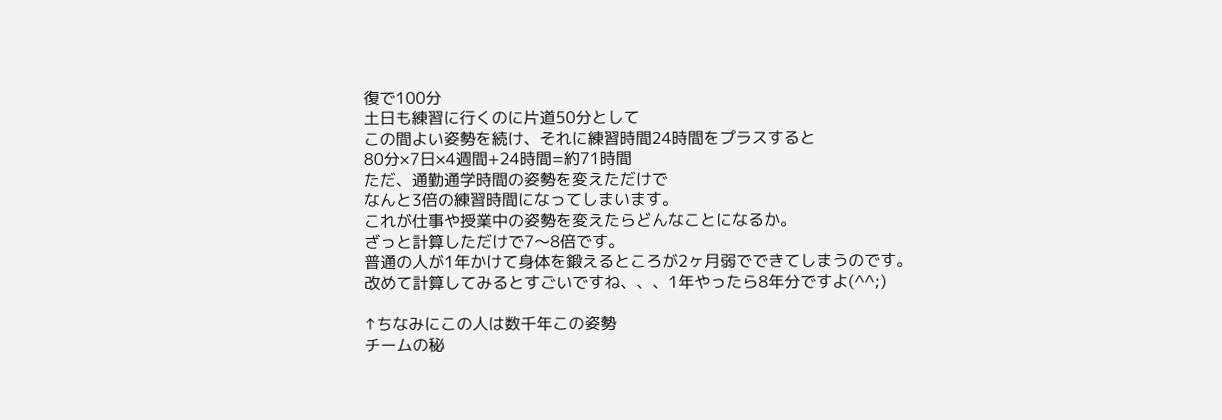復で100分
土日も練習に行くのに片道50分として
この間よい姿勢を続け、それに練習時間24時間をプラスすると
80分×7日×4週間+24時間=約71時間
ただ、通勤通学時間の姿勢を変えただけで
なんと3倍の練習時間になってしまいます。
これが仕事や授業中の姿勢を変えたらどんなことになるか。
ざっと計算しただけで7〜8倍です。
普通の人が1年かけて身体を鍛えるところが2ヶ月弱でできてしまうのです。
改めて計算してみるとすごいですね、、、1年やったら8年分ですよ(^^;)

↑ちなみにこの人は数千年この姿勢
チームの秘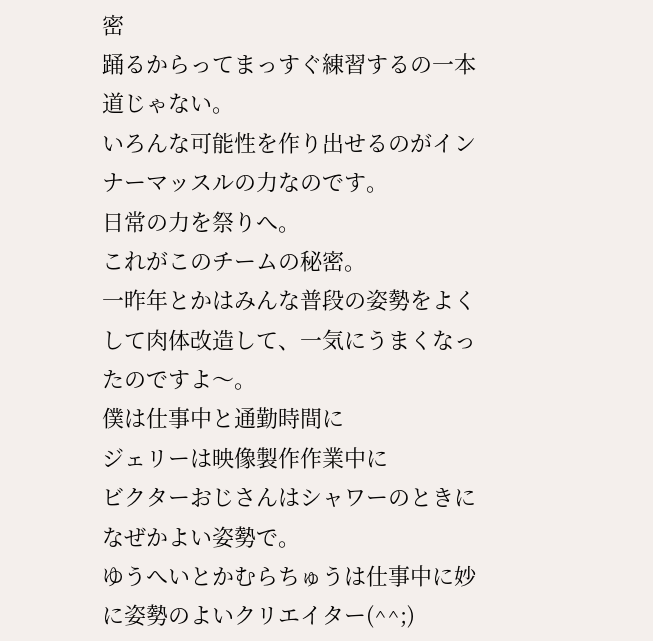密
踊るからってまっすぐ練習するの一本道じゃない。
いろんな可能性を作り出せるのがインナーマッスルの力なのです。
日常の力を祭りへ。
これがこのチームの秘密。
一昨年とかはみんな普段の姿勢をよくして肉体改造して、一気にうまくなったのですよ〜。
僕は仕事中と通勤時間に
ジェリーは映像製作作業中に
ビクターおじさんはシャワーのときになぜかよい姿勢で。
ゆうへいとかむらちゅうは仕事中に妙に姿勢のよいクリエイター(^^;)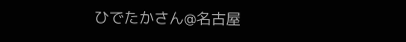ひでたかさん@名古屋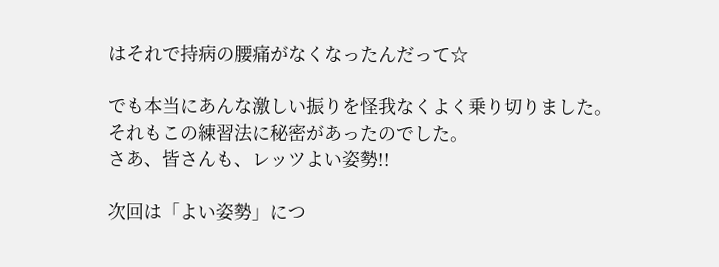はそれで持病の腰痛がなくなったんだって☆

でも本当にあんな激しい振りを怪我なくよく乗り切りました。
それもこの練習法に秘密があったのでした。
さあ、皆さんも、レッツよい姿勢!!

次回は「よい姿勢」につ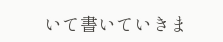いて書いていきま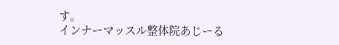す。
インナーマッスル整体院あじーる